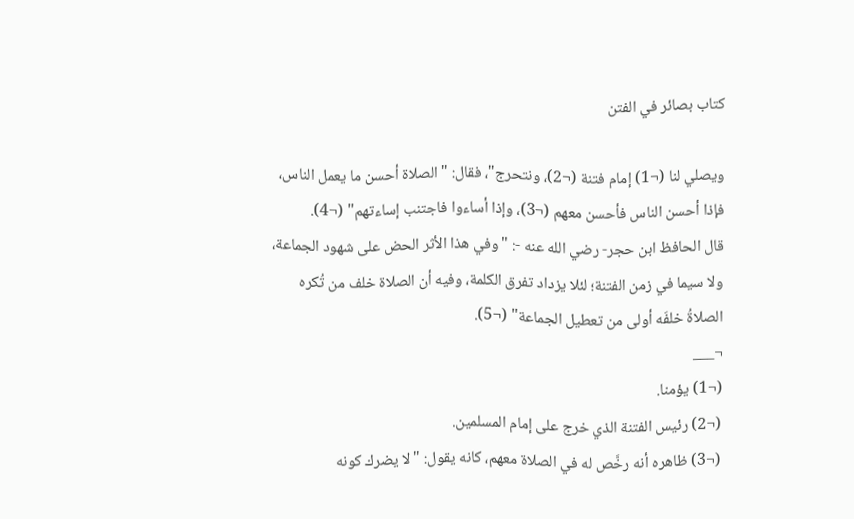كتاب بصائر في الفتن

ويصلي لنا (¬1) إمام فتنة (¬2)، ونتحرج"، فقال: "الصلاة أحسن ما يعمل الناس، فإذا أحسن الناس فأحسن معهم (¬3)، وإذا أساءوا فاجتنب إساءتهم" (¬4).
قال الحافظ ابن حجر- رضي الله عنه -: "وفي هذا الأثر الحض على شهود الجماعة، ولا سيما في زمن الفتنة؛ لئلا يزداد تفرق الكلمة، وفيه أن الصلاة خلف من تُكره الصلاةُ خلفَه أولى من تعطيل الجماعة" (¬5).
¬___
(¬1) يؤمنا.
(¬2) رئيس الفتنة الذي خرج على إمام المسلمين.
(¬3) ظاهره أنه رخَّص له في الصلاة معهم، كانه يقول: "لا يضرك كونه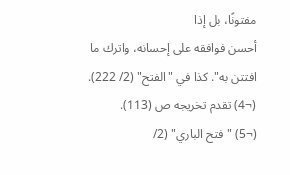مفتونًا، بل إذا
أحسن فوافقه على إحسانه، واترك ما افتتن به". كذا في "الفتح" (2/ 222).
(¬4) تقدم تخريجه ص (113).
(¬5) "فتح الباري" (2/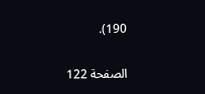190).

الصفحة 122